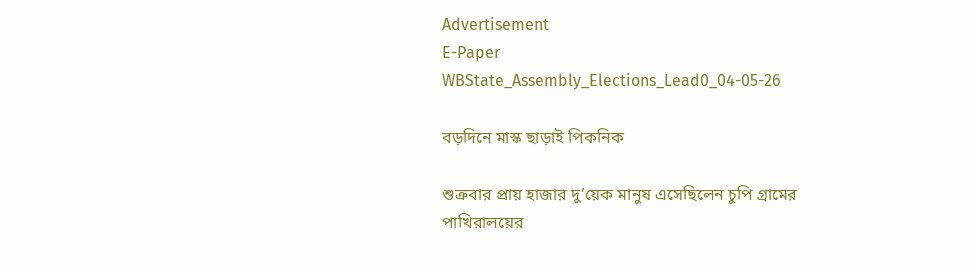Advertisement
E-Paper
WBState_Assembly_Elections_Lead0_04-05-26

বড়দিনে মাস্ক ছাড়াই পিকনিক

শুক্রবার প্রায় হাজার দু’য়েক মানুষ এসেছিলেন চুপি গ্রামের পাখিরালয়ের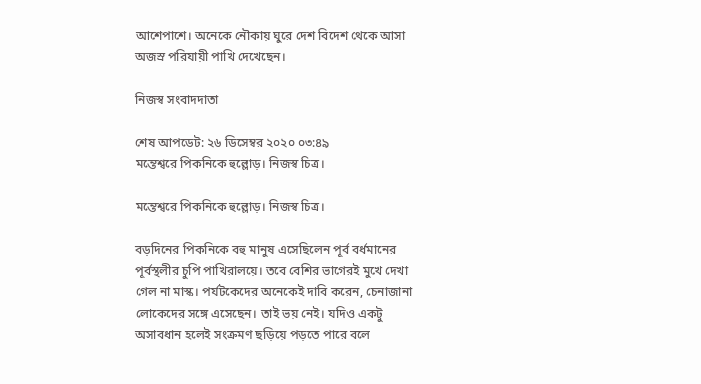আশেপাশে। অনেকে নৌকায় ঘুরে দেশ বিদেশ থেকে আসা অজস্র পরিযায়ী পাখি দেখেছেন।

নিজস্ব সংবাদদাতা

শেষ আপডেট: ২৬ ডিসেম্বর ২০২০ ০৩:৪৯
মন্তেশ্বরে পিকনিকে হুল্লোড়। নিজস্ব চিত্র।

মন্তেশ্বরে পিকনিকে হুল্লোড়। নিজস্ব চিত্র।

বড়দিনের পিকনিকে বহু মানুষ এসেছিলেন পূর্ব বর্ধমানের পূর্বস্থলীর চুপি পাখিরালয়ে। তবে বেশির ভাগেরই মুখে দেখা গেল না মাস্ক। পর্যটকেদের অনেকেই দাবি করেন, চেনাজানা লোকেদের সঙ্গে এসেছেন। তাই ভয় নেই। যদিও একটু অসাবধান হলেই সংক্রমণ ছড়িয়ে পড়তে পারে বলে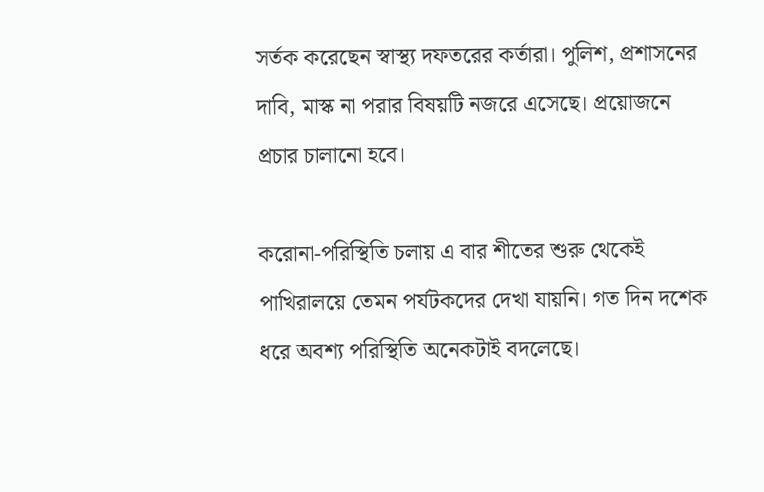সর্তক করেছেন স্বাস্থ্য দফতরের কর্তারা। পুলিশ, প্রশাসনের দাবি, মাস্ক না পরার বিষয়টি নজরে এসেছে। প্রয়োজনে প্রচার চালানো হবে।

করোনা-পরিস্থিতি চলায় এ বার শীতের শুরু থেকেই পাখিরালয়ে তেমন পর্যটকদের দেখা যায়নি। গত দিন দশেক ধরে অবশ্য পরিস্থিতি অনেকটাই বদলেছে।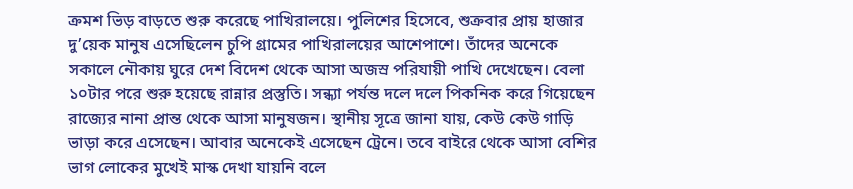ক্রমশ ভিড় বাড়তে শুরু করেছে পাখিরালয়ে। পুলিশের হিসেবে, শুক্রবার প্রায় হাজার দু’য়েক মানুষ এসেছিলেন চুপি গ্রামের পাখিরালয়ের আশেপাশে। তাঁদের অনেকে সকালে নৌকায় ঘুরে দেশ বিদেশ থেকে আসা অজস্র পরিযায়ী পাখি দেখেছেন। বেলা ১০টার পরে শুরু হয়েছে রান্নার প্রস্তুতি। সন্ধ্যা পর্যন্ত দলে দলে পিকনিক করে গিয়েছেন রাজ্যের নানা প্রান্ত থেকে আসা মানুষজন। স্থানীয় সূত্রে জানা যায়, কেউ কেউ গাড়ি ভাড়া করে এসেছেন। আবার অনেকেই এসেছেন ট্রেনে। তবে বাইরে থেকে আসা বেশির ভাগ লোকের মুখেই মাস্ক দেখা যায়নি বলে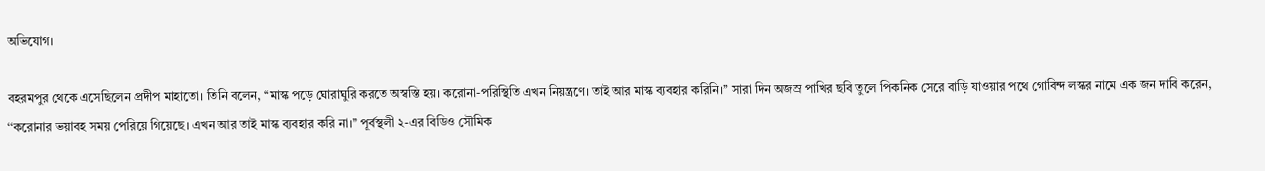অভিযোগ।

বহরমপুর থেকে এসেছিলেন প্রদীপ মাহাতো। তিনি বলেন, ‘‘মাস্ক পড়ে ঘোরাঘুরি করতে অস্বস্তি হয়। করোনা-পরিস্থিতি এখন নিয়ন্ত্রণে। তাই আর মাস্ক ব্যবহার করিনি।’’ সারা দিন অজস্র পাখির ছবি তুলে পিকনিক সেরে বাড়ি যাওয়ার পথে গোবিন্দ লস্কর নামে এক জন দাবি করেন, ‘‘করোনার ভয়াবহ সময় পেরিয়ে গিয়েছে। এখন আর তাই মাস্ক ব্যবহার করি না।’’ পূর্বস্থলী ২-এর বিডিও সৌমিক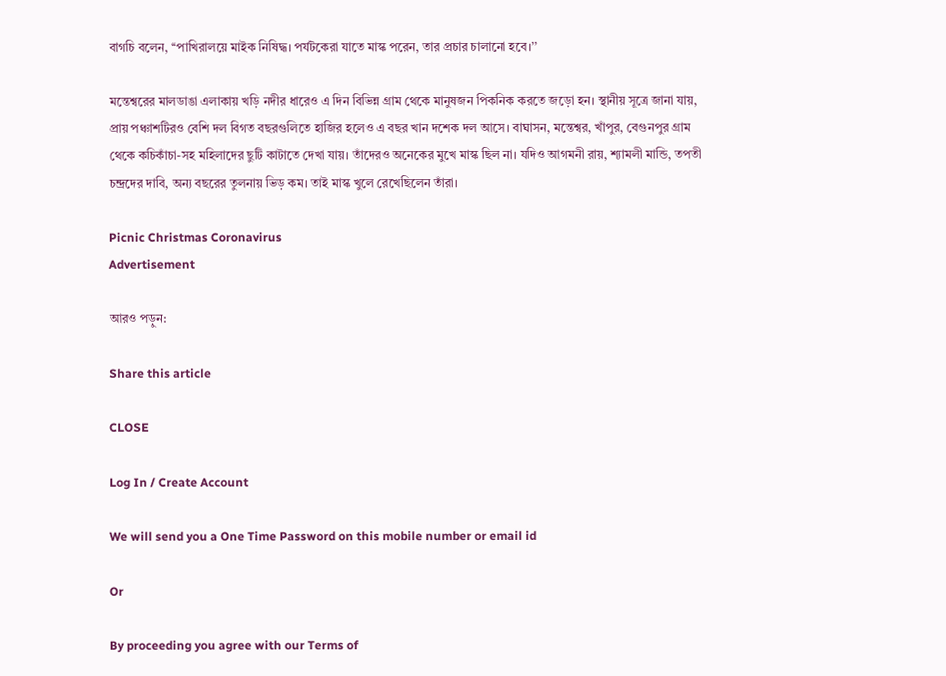বাগচি বলেন, ‘‘পাখিরালয়ে মাইক নিষিদ্ধ। পর্যটকেরা যাতে মাস্ক পরেন, তার প্রচার চালানো হবে।’’

মন্তেশ্বরের মালডাঙা এলাকায় খড়ি নদীর ধারেও এ দিন বিভিন্ন গ্রাম থেকে মানুষজন পিকনিক করতে জড়ো হন। স্থানীয় সূত্রে জানা যায়, প্রায় পঞ্চাশটিরও বেশি দল বিগত বছরগুলিতে হাজির হলেও এ বছর খান দশেক দল আসে। বাঘাসন, মন্তেশ্বর, খাঁপুর, বেগুনপুর গ্রাম থেকে কচিকাঁচা-সহ মহিলাদের ছুটি কাটাতে দেখা যায়। তাঁদেরও অনেকের মুখে মাস্ক ছিল না। যদিও আগমনী রায়, শ্যামলী মান্ডি, তপতী চন্দ্রদের দাবি, অন্য বছরের তুলনায় ভিড় কম। তাই মাস্ক খুলে রেখেছিলেন তাঁরা।

Picnic Christmas Coronavirus
Advertisement

আরও পড়ুন:

Share this article

CLOSE

Log In / Create Account

We will send you a One Time Password on this mobile number or email id

Or

By proceeding you agree with our Terms of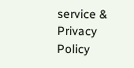service & Privacy Policy